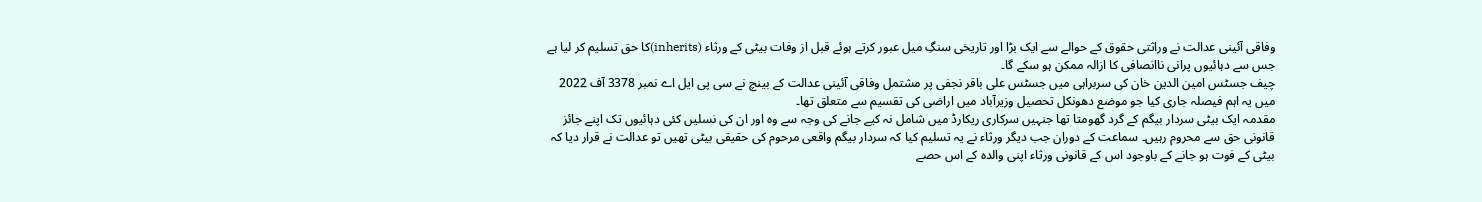وفاقی آئینی عدالت نے وراثتی حقوق کے حوالے سے ایک بڑا اور تاریخی سنگِ میل عبور کرتے ہوئے قبل از وفات بیٹی کے ورثاء (inherits)کا حق تسلیم کر لیا ہے جس سے دہائیوں پرانی ناانصافی کا ازالہ ممکن ہو سکے گا۔
چیف جسٹس امین الدین خان کی سربراہی میں جسٹس علی باقر نجفی پر مشتمل وفاقی آئینی عدالت کے بینچ نے سی پی ایل اے نمبر 3378 آف 2022 میں یہ اہم فیصلہ جاری کیا جو موضع دھونکل تحصیل وزیرآباد میں اراضی کی تقسیم سے متعلق تھا۔
مقدمہ ایک بیٹی سردار بیگم کے گرد گھومتا تھا جنہیں سرکاری ریکارڈ میں شامل نہ کیے جانے کی وجہ سے وہ اور ان کی نسلیں کئی دہائیوں تک اپنے جائز قانونی حق سے محروم رہیں۔ سماعت کے دوران جب دیگر ورثاء نے یہ تسلیم کیا کہ سردار بیگم واقعی مرحوم کی حقیقی بیٹی تھیں تو عدالت نے قرار دیا کہ بیٹی کے فوت ہو جانے کے باوجود اس کے قانونی ورثاء اپنی والدہ کے اس حصے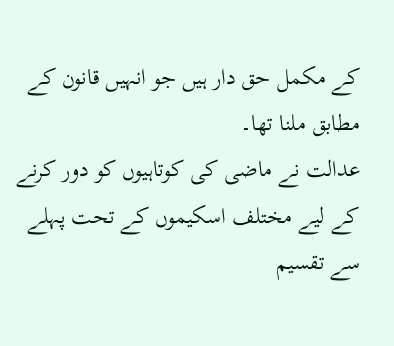کے مکمل حق دار ہیں جو انہیں قانون کے مطابق ملنا تھا۔
عدالت نے ماضی کی کوتاہیوں کو دور کرنے کے لیے مختلف اسکیموں کے تحت پہلے سے تقسیم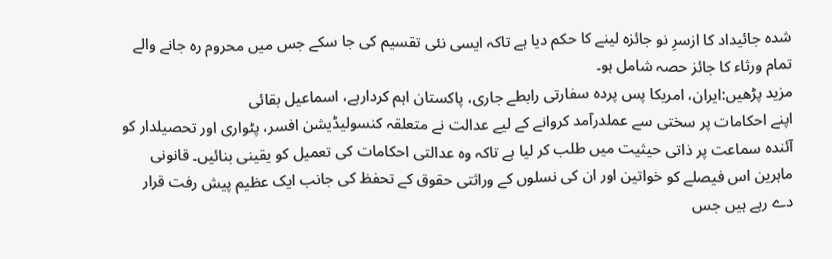شدہ جائیداد کا ازسرِ نو جائزہ لینے کا حکم دیا ہے تاکہ ایسی نئی تقسیم کی جا سکے جس میں محروم رہ جانے والے تمام ورثاء کا جائز حصہ شامل ہو۔
مزید پڑھیں:ایران، امریکا پس پردہ سفارتی رابطے جاری، پاکستان اہم کردارہے، اسماعیل بقائی
اپنے احکامات پر سختی سے عملدرآمد کروانے کے لیے عدالت نے متعلقہ کنسولیڈیشن افسر، پٹواری اور تحصیلدار کو آئندہ سماعت پر ذاتی حیثیت میں طلب کر لیا ہے تاکہ وہ عدالتی احکامات کی تعمیل کو یقینی بنائیں۔ قانونی ماہرین اس فیصلے کو خواتین اور ان کی نسلوں کے وراثتی حقوق کے تحفظ کی جانب ایک عظیم پیش رفت قرار دے رہے ہیں جس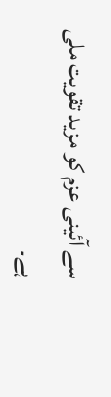سے آئینی عزم کو مزید تقویت ملی ہے۔